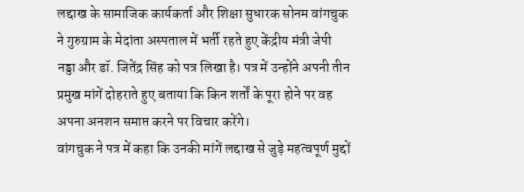लद्दाख के सामाजिक कार्यकर्ता और शिक्षा सुधारक सोनम वांगचुक ने गुरुग्राम के मेदांता अस्पताल में भर्ती रहते हुए केंद्रीय मंत्री जेपी नड्डा और डॉ. जितेंद्र सिंह को पत्र लिखा है। पत्र में उन्होंने अपनी तीन प्रमुख मांगें दोहराते हुए बताया कि किन शर्तों के पूरा होने पर वह अपना अनशन समाप्त करने पर विचार करेंगे।
वांगचुक ने पत्र में कहा कि उनकी मांगें लद्दाख से जुड़े महत्वपूर्ण मुद्दों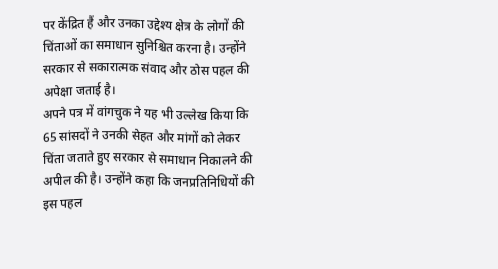पर केंद्रित हैं और उनका उद्देश्य क्षेत्र के लोगों की चिंताओं का समाधान सुनिश्चित करना है। उन्होंने सरकार से सकारात्मक संवाद और ठोस पहल की अपेक्षा जताई है।
अपने पत्र में वांगचुक ने यह भी उल्लेख किया कि 65 सांसदों ने उनकी सेहत और मांगों को लेकर चिंता जताते हुए सरकार से समाधान निकालने की अपील की है। उन्होंने कहा कि जनप्रतिनिधियों की इस पहल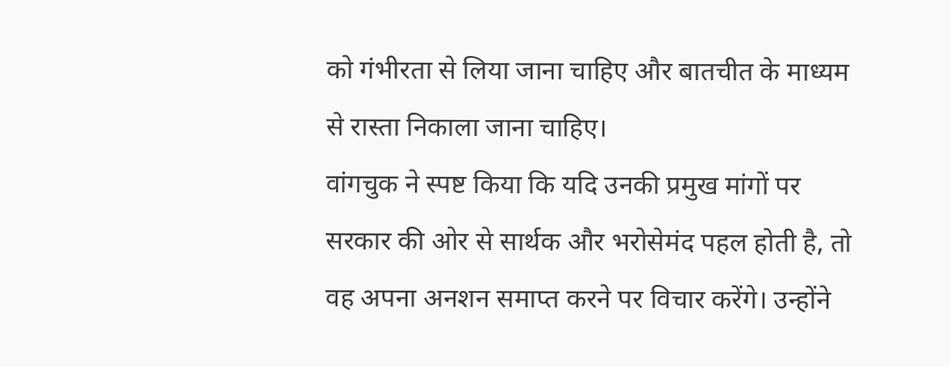को गंभीरता से लिया जाना चाहिए और बातचीत के माध्यम से रास्ता निकाला जाना चाहिए।
वांगचुक ने स्पष्ट किया कि यदि उनकी प्रमुख मांगों पर सरकार की ओर से सार्थक और भरोसेमंद पहल होती है, तो वह अपना अनशन समाप्त करने पर विचार करेंगे। उन्होंने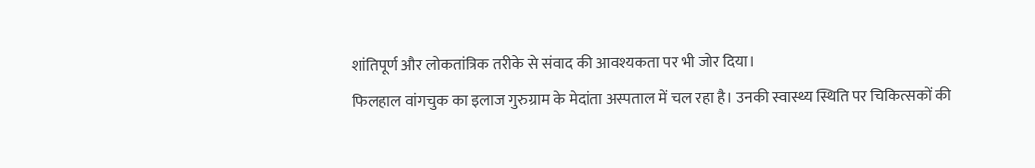शांतिपूर्ण और लोकतांत्रिक तरीके से संवाद की आवश्यकता पर भी जोर दिया।
फिलहाल वांगचुक का इलाज गुरुग्राम के मेदांता अस्पताल में चल रहा है। उनकी स्वास्थ्य स्थिति पर चिकित्सकों की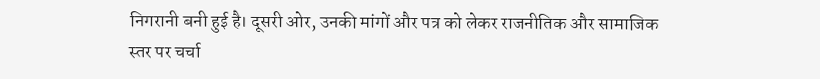निगरानी बनी हुई है। दूसरी ओर, उनकी मांगों और पत्र को लेकर राजनीतिक और सामाजिक स्तर पर चर्चा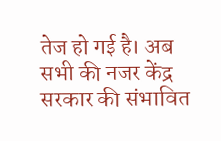तेज हो गई है। अब सभी की नजर केंद्र सरकार की संभावित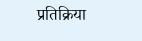प्रतिक्रिया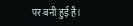पर बनी हुई है।